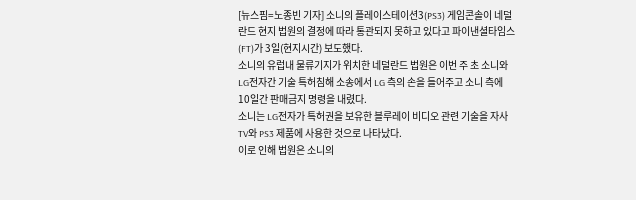[뉴스핌=노종빈 기자] 소니의 플레이스테이션3(PS3) 게임콘솔이 네덜란드 현지 법원의 결정에 따라 통관되지 못하고 있다고 파이낸셜타임스(FT)가 3일(현지시간) 보도했다.
소니의 유럽내 물류기지가 위치한 네덜란드 법원은 이번 주 초 소니와 LG전자간 기술 특허침해 소송에서 LG 측의 손을 들어주고 소니 측에 10일간 판매금지 명령을 내렸다.
소니는 LG전자가 특허권을 보유한 블루레이 비디오 관련 기술을 자사 TV와 PS3 제품에 사용한 것으로 나타났다.
이로 인해 법원은 소니의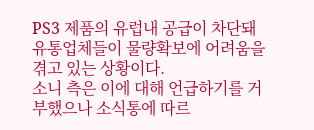PS3 제품의 유럽내 공급이 차단돼 유통업체들이 물량확보에 어려움을 겪고 있는 상황이다.
소니 측은 이에 대해 언급하기를 거부했으나 소식통에 따르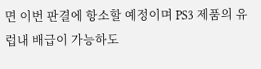면 이번 판결에 항소할 예정이며 PS3 제품의 유럽내 배급이 가능하도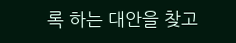록 하는 대안을 찾고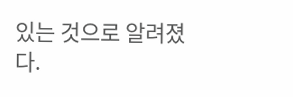있는 것으로 알려졌다.